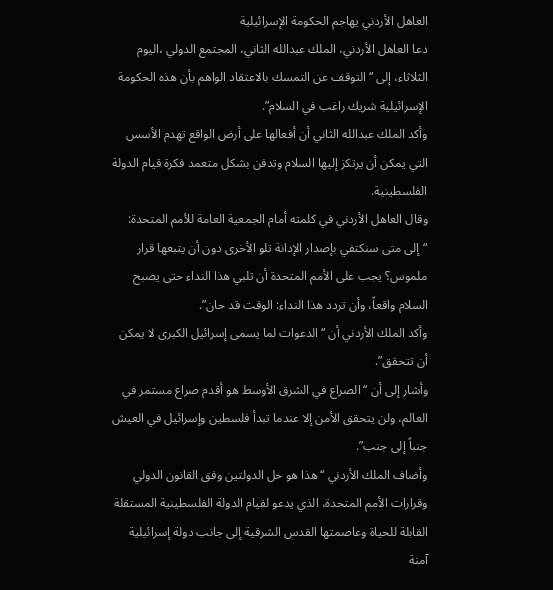العاهل الأردني يهاجم الحكومة الإسرائيلية
دعا العاهل الأردني، الملك عبدالله الثاني، المجتمع الدولي ،اليوم الثلاثاء، إلى “التوقف عن التمسك بالاعتقاد الواهم بأن هذه الحكومة الإسرائيلية شريك راغب في السلام”.
وأكد الملك عبدالله الثاني أن أفعالها على أرض الواقع تهدم الأسس التي يمكن أن يرتكز إليها السلام وتدفن بشكل متعمد فكرة قيام الدولة الفلسطينية.
وقال العاهل الأردني في كلمته أمام الجمعية العامة للأمم المتحدة: “إلى متى سنكتفي بإصدار الإدانة تلو الأخرى دون أن يتبعها قرار ملموس؟ يجب على الأمم المتحدة أن تلبي هذا النداء حتى يصبح السلام واقعاً، وأن تردد هذا النداء: الوقت قد حان”.
وأكد الملك الأردني أن “الدعوات لما يسمى إسرائيل الكبرى لا يمكن أن تتحقق”.
وأشار إلى أن “الصراع في الشرق الأوسط هو أقدم صراع مستمر في العالم، ولن يتحقق الأمن إلا عندما تبدأ فلسطين وإسرائيل في العيش جنباً إلى جنب”.
وأضاف الملك الأردني “هذا هو حل الدولتين وفق القانون الدولي وقرارات الأمم المتحدة، الذي يدعو لقيام الدولة الفلسطينية المستقلة القابلة للحياة وعاصمتها القدس الشرقية إلى جانب دولة إسرائيلية آمنة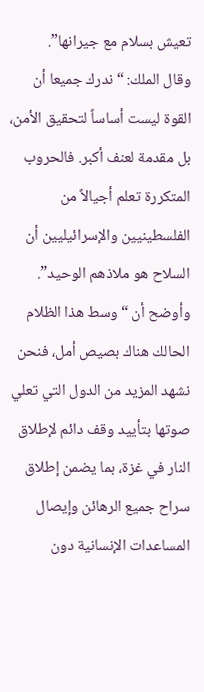تعيش بسلام مع جيرانها”.
وقال الملك: “ندرك جميعا أن القوة ليست أساساً لتحقيق الأمن، بل مقدمة لعنف أكبر. فالحروب المتكررة تعلم أجيالاً من الفلسطينيين والإسرائيليين أن السلاح هو ملاذهم الوحيد”.
وأوضح أن “وسط هذا الظلام الحالك هناك بصيص أمل، فنحن نشهد المزيد من الدول التي تعلي صوتها بتأييد وقف دائم لإطلاق النار في غزة، بما يضمن إطلاق سراح جميع الرهائن وإيصال المساعدات الإنسانية دون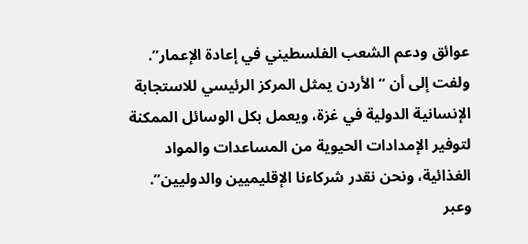عوائق ودعم الشعب الفلسطيني في إعادة الإعمار”.
ولفت إلى أن “الأردن يمثل المركز الرئيسي للاستجابة الإنسانية الدولية في غزة، ويعمل بكل الوسائل الممكنة لتوفير الإمدادات الحيوية من المساعدات والمواد الغذائية، ونحن نقدر شركاءنا الإقليميين والدوليين”.
وعبر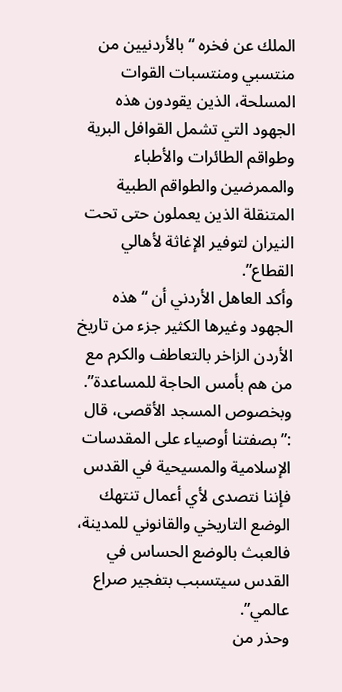الملك عن فخره “بالأردنيين من منتسبي ومنتسبات القوات المسلحة، الذين يقودون هذه الجهود التي تشمل القوافل البرية وطواقم الطائرات والأطباء والممرضين والطواقم الطبية المتنقلة الذين يعملون حتى تحت النيران لتوفير الإغاثة لأهالي القطاع”.
وأكد العاهل الأردني أن “هذه الجهود وغيرها الكثير جزء من تاريخ الأردن الزاخر بالتعاطف والكرم مع من هم بأمس الحاجة للمساعدة”.
وبخصوص المسجد الأقصى، قال :”بصفتنا أوصياء على المقدسات الإسلامية والمسيحية في القدس فإننا نتصدى لأي أعمال تنتهك الوضع التاريخي والقانوني للمدينة، فالعبث بالوضع الحساس في القدس سيتسبب بتفجير صراع عالمي”.
وحذر من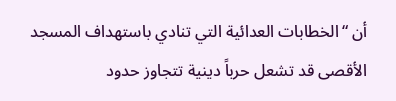أن “الخطابات العدائية التي تنادي باستهداف المسجد الأقصى قد تشعل حرباً دينية تتجاوز حدود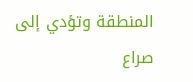المنطقة وتؤدي إلى صراع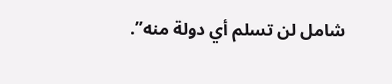شامل لن تسلم أي دولة منه”.